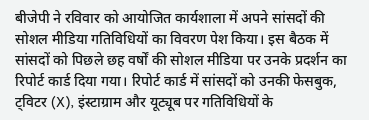बीजेपी ने रविवार को आयोजित कार्यशाला में अपने सांसदों की सोशल मीडिया गतिविधियों का विवरण पेश किया। इस बैठक में सांसदों को पिछले छह वर्षों की सोशल मीडिया पर उनके प्रदर्शन का रिपोर्ट कार्ड दिया गया। रिपोर्ट कार्ड में सांसदों को उनकी फेसबुक, ट्विटर (X), इंस्टाग्राम और यूट्यूब पर गतिविधियों के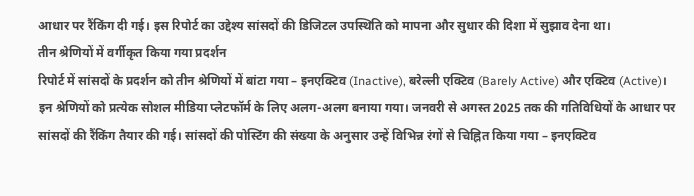आधार पर रैंकिंग दी गई। इस रिपोर्ट का उद्देश्य सांसदों की डिजिटल उपस्थिति को मापना और सुधार की दिशा में सुझाव देना था।
तीन श्रेणियों में वर्गीकृत किया गया प्रदर्शन
रिपोर्ट में सांसदों के प्रदर्शन को तीन श्रेणियों में बांटा गया – इनएक्टिव (Inactive), बरेल्ली एक्टिव (Barely Active) और एक्टिव (Active)। इन श्रेणियों को प्रत्येक सोशल मीडिया प्लेटफॉर्म के लिए अलग-अलग बनाया गया। जनवरी से अगस्त 2025 तक की गतिविधियों के आधार पर सांसदों की रैंकिंग तैयार की गई। सांसदों की पोस्टिंग की संख्या के अनुसार उन्हें विभिन्न रंगों से चिह्नित किया गया – इनएक्टिव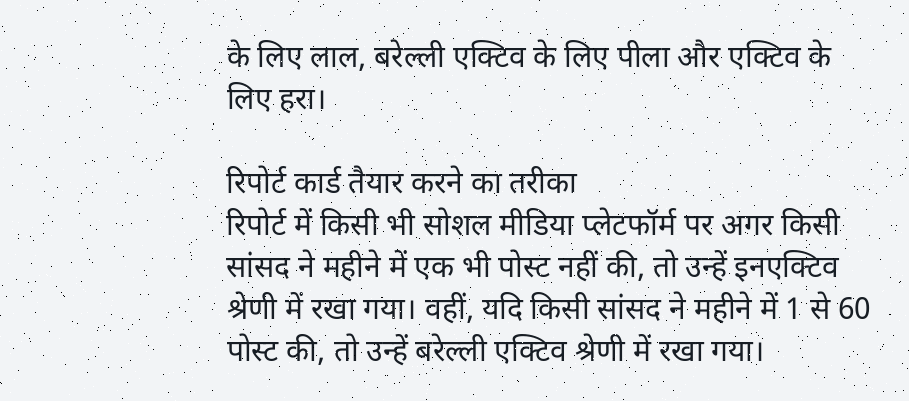के लिए लाल, बरेल्ली एक्टिव के लिए पीला और एक्टिव के लिए हरा।

रिपोर्ट कार्ड तैयार करने का तरीका
रिपोर्ट में किसी भी सोशल मीडिया प्लेटफॉर्म पर अगर किसी सांसद ने महीने में एक भी पोस्ट नहीं की, तो उन्हें इनएक्टिव श्रेणी में रखा गया। वहीं, यदि किसी सांसद ने महीने में 1 से 60 पोस्ट की, तो उन्हें बरेल्ली एक्टिव श्रेणी में रखा गया।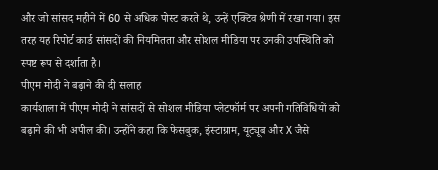और जो सांसद महीने में 60 से अधिक पोस्ट करते थे, उन्हें एक्टिव श्रेणी में रखा गया। इस तरह यह रिपोर्ट कार्ड सांसदों की नियमितता और सोशल मीडिया पर उनकी उपस्थिति को स्पष्ट रूप से दर्शाता है।
पीएम मोदी ने बढ़ाने की दी सलाह
कार्यशाला में पीएम मोदी ने सांसदों से सोशल मीडिया प्लेटफॉर्म पर अपनी गतिविधियों को बढ़ाने की भी अपील की। उन्होंने कहा कि फेसबुक, इंस्टाग्राम, यूट्यूब और X जैसे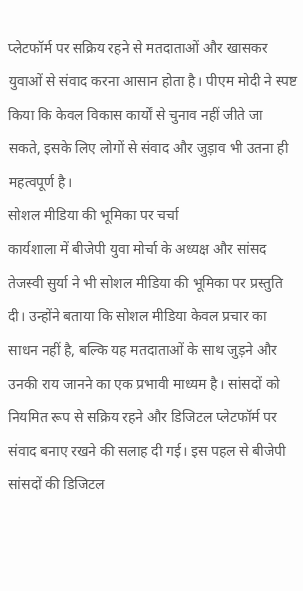प्लेटफॉर्म पर सक्रिय रहने से मतदाताओं और खासकर युवाओं से संवाद करना आसान होता है। पीएम मोदी ने स्पष्ट किया कि केवल विकास कार्यों से चुनाव नहीं जीते जा सकते, इसके लिए लोगों से संवाद और जुड़ाव भी उतना ही महत्वपूर्ण है।
सोशल मीडिया की भूमिका पर चर्चा
कार्यशाला में बीजेपी युवा मोर्चा के अध्यक्ष और सांसद तेजस्वी सुर्या ने भी सोशल मीडिया की भूमिका पर प्रस्तुति दी। उन्होंने बताया कि सोशल मीडिया केवल प्रचार का साधन नहीं है, बल्कि यह मतदाताओं के साथ जुड़ने और उनकी राय जानने का एक प्रभावी माध्यम है। सांसदों को नियमित रूप से सक्रिय रहने और डिजिटल प्लेटफॉर्म पर संवाद बनाए रखने की सलाह दी गई। इस पहल से बीजेपी सांसदों की डिजिटल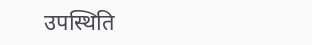उपस्थिति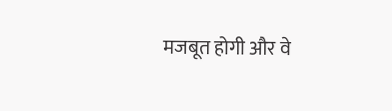मजबूत होगी और वे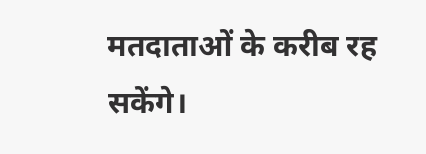मतदाताओं के करीब रह सकेंगे।